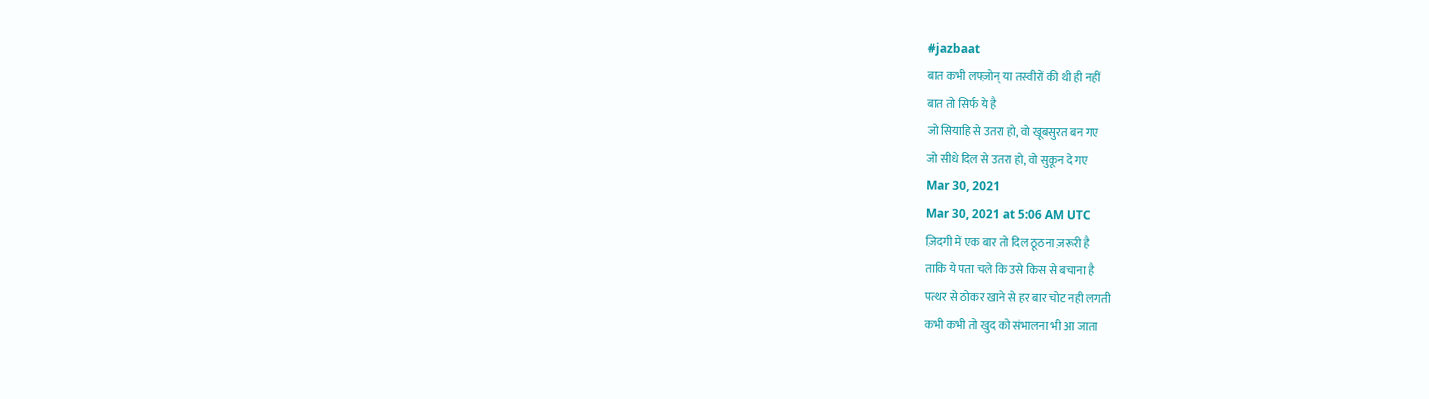#jazbaat
बात कभी लफ्ज़ोन् या तस्वीरों की थी ही नहीं
बात तो सिर्फ ये है
जो सियाहि से उतरा हो, वो खूबसुरत बन गए
जो सीधे दिल से उतरा हो, वो सुकून दे गए
Mar 30, 2021
Mar 30, 2021 at 5:06 AM UTC
ज़िदगी में एक बार तो दिल ठूठना ज़रूरी है
ताकि ये पता चले कि उसे किस से बचाना है
पत्थर से ठोकर खाने से हर बार चोट नही लगती
कभी कभी तो खुद को संभालना भी आ जाता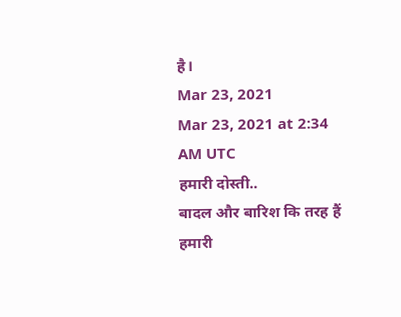है।
Mar 23, 2021
Mar 23, 2021 at 2:34 AM UTC
हमारी दोस्ती..
बादल और बारिश कि तरह हैं
हमारी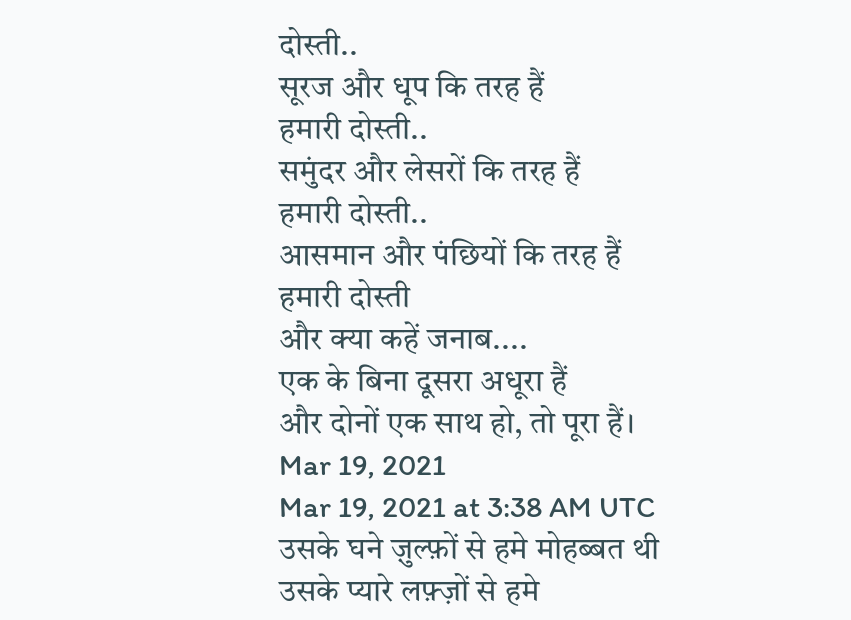दोस्ती..
सूरज और धूप कि तरह हैं
हमारी दोस्ती..
समुंदर और लेसरों कि तरह हैं
हमारी दोस्ती..
आसमान और पंछियों कि तरह हैं
हमारी दोस्ती
और क्या कहें जनाब....
एक के बिना दूसरा अधूरा हैं
और दोनों एक साथ हो, तो पूरा हैं।
Mar 19, 2021
Mar 19, 2021 at 3:38 AM UTC
उसके घने ज़ुल्फ़ों से हमे मोहब्बत थी
उसके प्यारे लफ़्ज़ों से हमे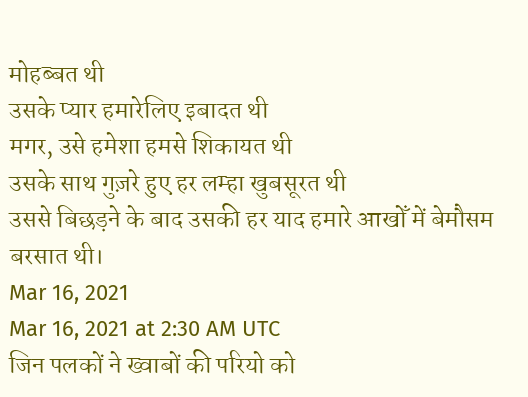मोहब्बत थी
उसके प्यार हमारेलिए इबादत थी
मगर, उसे हमेशा हमसे शिकायत थी
उसके साथ गुज़रे हुए हर लम्हा खुबसूरत थी
उससे बिछड़ने के बाद उसकी हर याद हमारे आखोँ में बेमौसम बरसात थी।
Mar 16, 2021
Mar 16, 2021 at 2:30 AM UTC
जिन पलकों ने ख्वाबों की परियो को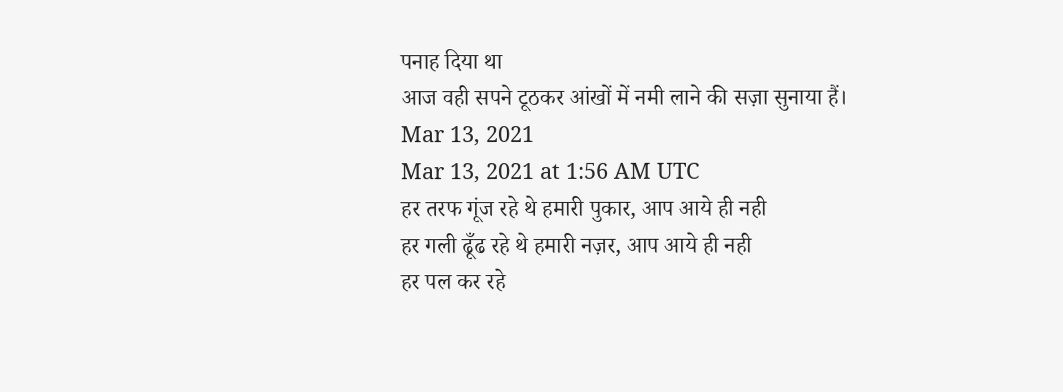पनाह दिया था
आज वही सपने टूठकर आंखों में नमी लाने की सज़ा सुनाया हैं।
Mar 13, 2021
Mar 13, 2021 at 1:56 AM UTC
हर तरफ गूंज रहे थे हमारी पुकार, आप आये ही नही
हर गली ढूँढ रहे थे हमारी नज़र, आप आये ही नही
हर पल कर रहे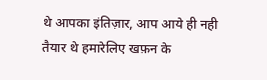थे आपका इंतिज़ार, आप आये ही नही
तैयार थे हमारेलिए खफ़न के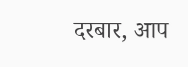दरबार, आप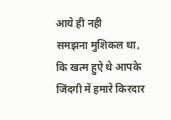आये ही नही
समझना मुशिकल था, कि खत्म हुऐ थे आपके जिंदगी में हमारे किरदार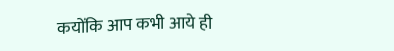कयोंकि आप कभी आये ही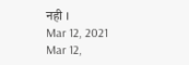नही ।
Mar 12, 2021
Mar 12,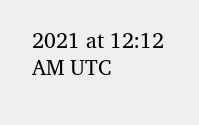2021 at 12:12 AM UTC